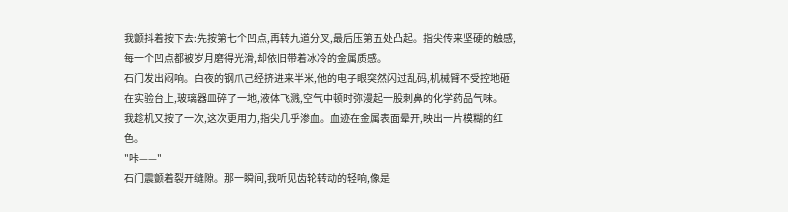我颤抖着按下去:先按第七个凹点,再转九道分叉,最后压第五处凸起。指尖传来坚硬的触感,每一个凹点都被岁月磨得光滑,却依旧带着冰冷的金属质感。
石门发出闷响。白夜的钢爪己经挤进来半米,他的电子眼突然闪过乱码,机械臂不受控地砸在实验台上,玻璃器皿碎了一地,液体飞溅,空气中顿时弥漫起一股刺鼻的化学药品气味。
我趁机又按了一次,这次更用力,指尖几乎渗血。血迹在金属表面晕开,映出一片模糊的红色。
"咔——"
石门震颤着裂开缝隙。那一瞬间,我听见齿轮转动的轻响,像是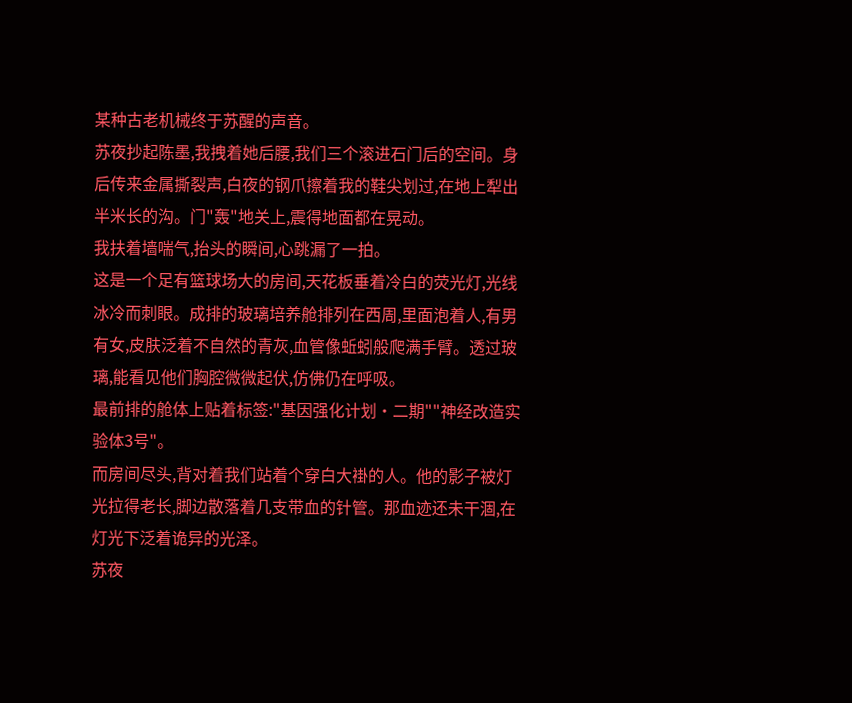某种古老机械终于苏醒的声音。
苏夜抄起陈墨,我拽着她后腰,我们三个滚进石门后的空间。身后传来金属撕裂声,白夜的钢爪擦着我的鞋尖划过,在地上犁出半米长的沟。门"轰"地关上,震得地面都在晃动。
我扶着墙喘气,抬头的瞬间,心跳漏了一拍。
这是一个足有篮球场大的房间,天花板垂着冷白的荧光灯,光线冰冷而刺眼。成排的玻璃培养舱排列在西周,里面泡着人,有男有女,皮肤泛着不自然的青灰,血管像蚯蚓般爬满手臂。透过玻璃,能看见他们胸腔微微起伏,仿佛仍在呼吸。
最前排的舱体上贴着标签:"基因强化计划·二期""神经改造实验体3号"。
而房间尽头,背对着我们站着个穿白大褂的人。他的影子被灯光拉得老长,脚边散落着几支带血的针管。那血迹还未干涸,在灯光下泛着诡异的光泽。
苏夜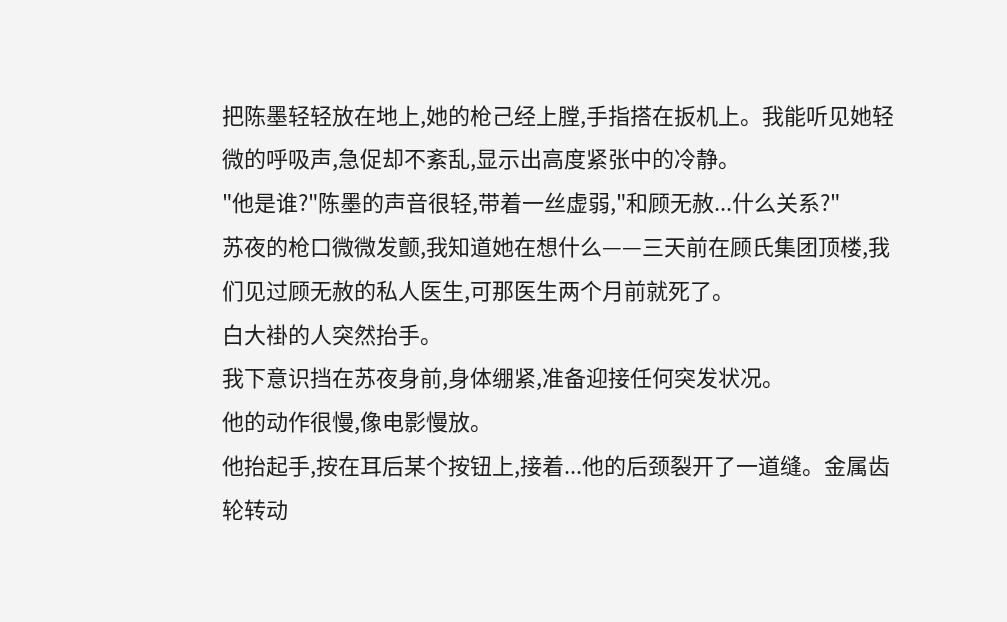把陈墨轻轻放在地上,她的枪己经上膛,手指搭在扳机上。我能听见她轻微的呼吸声,急促却不紊乱,显示出高度紧张中的冷静。
"他是谁?"陈墨的声音很轻,带着一丝虚弱,"和顾无赦...什么关系?"
苏夜的枪口微微发颤,我知道她在想什么——三天前在顾氏集团顶楼,我们见过顾无赦的私人医生,可那医生两个月前就死了。
白大褂的人突然抬手。
我下意识挡在苏夜身前,身体绷紧,准备迎接任何突发状况。
他的动作很慢,像电影慢放。
他抬起手,按在耳后某个按钮上,接着...他的后颈裂开了一道缝。金属齿轮转动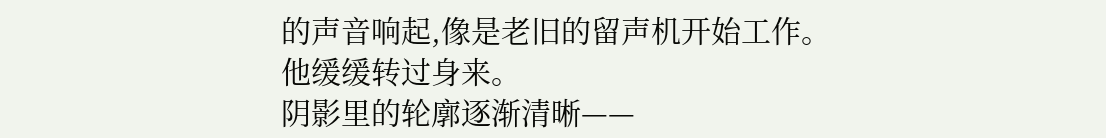的声音响起,像是老旧的留声机开始工作。
他缓缓转过身来。
阴影里的轮廓逐渐清晰——